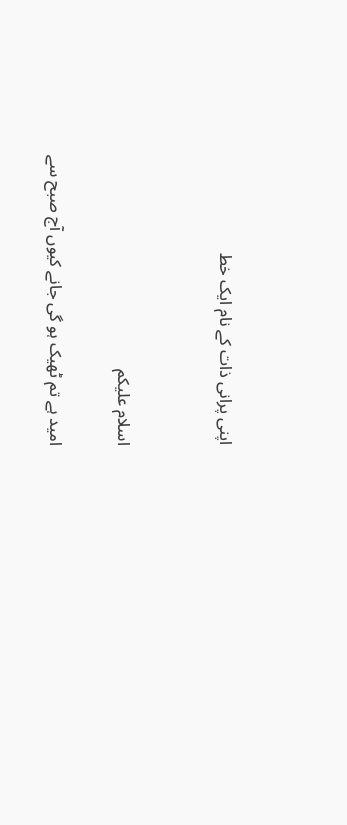اپنی پرانی ذات کے نام ایک خط


اسلام علیکم

امید ہے تم ٹھیک ہو گی جانے کیوں آج صبح سے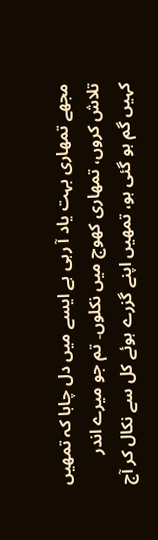مجھے تمھاری بہت یاد آ رہی ہے ایسے میں دل چاہا کہ تمھیں تلاش کروں، تمھاری کھوج میں نکلوں۔ تم جو میرے اندر کہیں گم ہو گئی ہو، تمھیں اپنے گزرے ہوئے کل سے نکال کر آج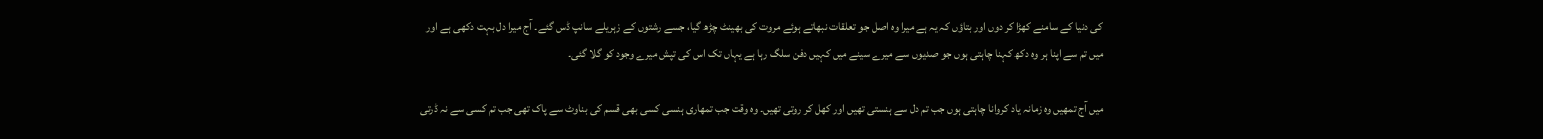کی دنیا کے سامنے کھڑا کر دوں اور بتاؤں کہ یہ ہے میرا وہ اصل جو تعلقات نبھاتے ہوئے مروت کی بھینٹ چڑھ گیا، جسے رشتوں کے زہریلے سانپ ڈس گئے۔ آج میرا دل بہت دکھی ہے اور میں تم سے اپنا ہر وہ دکھ کہنا چاہتی ہوں جو صدیوں سے میرے سینے میں کہیں دفن سلگ رہا ہے یہاں تک اس کی تپش میرے وجود کو گلا گئی۔

میں آج تمھیں وہ زمانہ یاد کروانا چاہتی ہوں جب تم دل سے ہنستی تھیں اور کھل کر روتی تھیں۔ وہ وقت جب تمھاری ہنسی کسی بھی قسم کی بناوٹ سے پاک تھی جب تم کسی سے نہ ڈرتی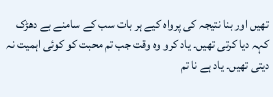تھیں اور بنا نتیجہ کی پرواہ کیے ہر بات سب کے سامنے بے دھڑک کہہ دیا کرتی تھیں۔ یاد کرو وہ وقت جب تم محبت کو کوئی اہمیت نہ دیتی تھیں۔ یاد ہے نا تم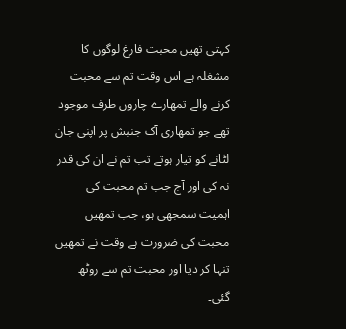کہتی تھیں محبت فارغ لوگوں کا مشغلہ ہے اس وقت تم سے محبت کرنے والے تمھارے چاروں طرف موجود تھے جو تمھاری آک جنبش پر اپنی جان لٹانے کو تیار ہوتے تب تم نے ان کی قدر نہ کی اور آج جب تم محبت کی اہمیت سمجھی ہو، جب تمھیں محبت کی ضرورت ہے وقت نے تمھیں تنہا کر دیا اور محبت تم سے روٹھ گئی۔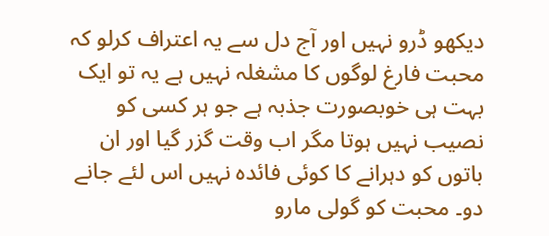دیکھو ڈرو نہیں اور آج دل سے یہ اعتراف کرلو کہ محبت فارغ لوگوں کا مشغلہ نہیں ہے یہ تو ایک بہت ہی خوبصورت جذبہ ہے جو ہر کسی کو نصیب نہیں ہوتا مگر اب وقت گزر گیا اور ان باتوں کو دہرانے کا کوئی فائدہ نہیں اس لئے جانے دو۔ محبت کو گولی مارو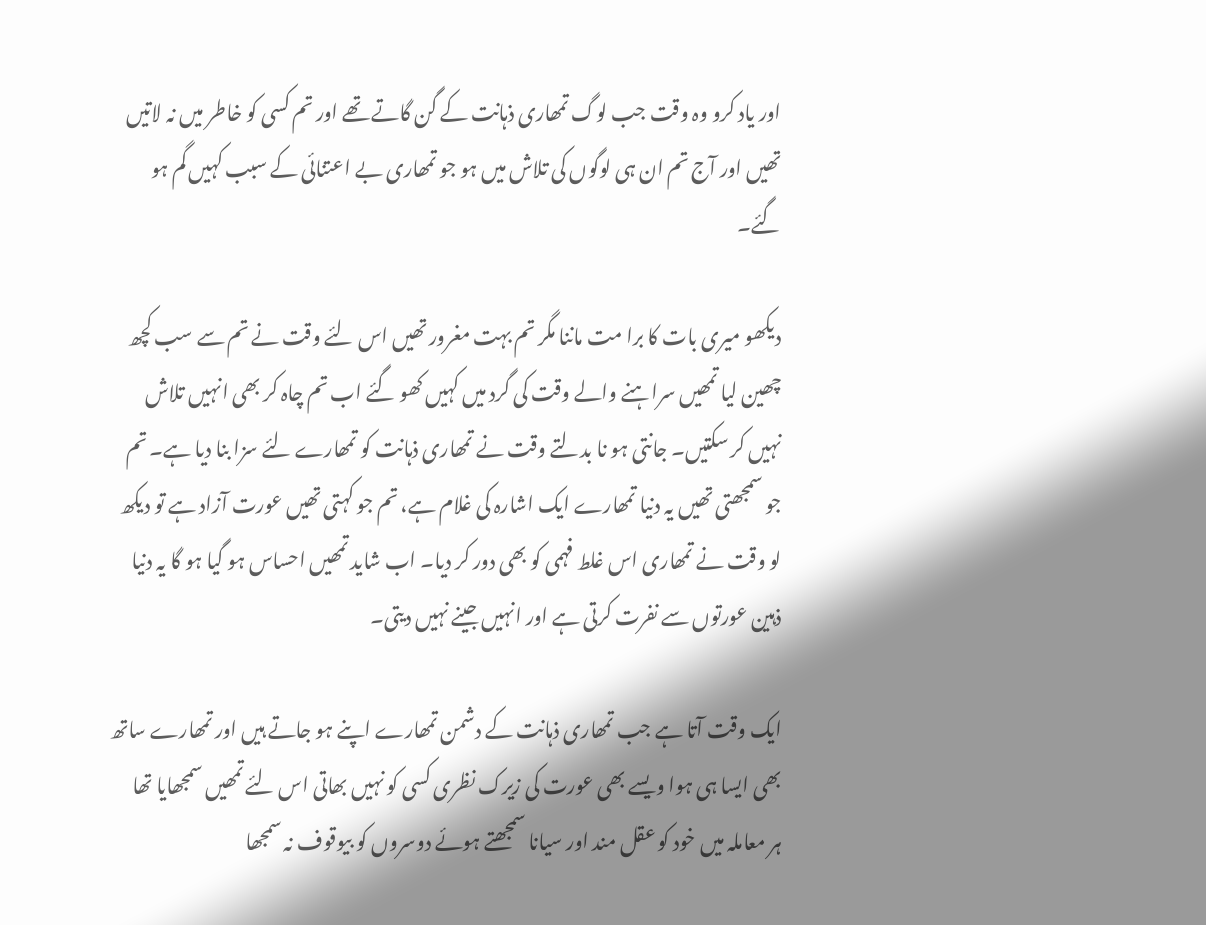اور یاد کرو وہ وقت جب لوگ تمھاری ذہانت کے گن گاتے تھے اور تم کسی کو خاطر میں نہ لاتیں تھیں اور آج تم ان ہی لوگوں کی تلاش میں ہو جو تمھاری بے اعتنائی کے سبب کہیں گم ہو گئے۔

دیکھو میری بات کا برا مت ماننا مگر تم بہت مغرور تھیں اس لئے وقت نے تم سے سب کچھ چھین لیا تمھیں سراہنے والے وقت کی گرد میں کہیں کھو گئے اب تم چاہ کر بھی انہیں تلاش نہیں کر سکتیں۔ جانتی ہو نا بدلتے وقت نے تمھاری ذہانت کو تمھارے لئے سزا بنا دیا ہے۔ تم جو سمجھتی تھیں یہ دنیا تمھارے ایک اشارہ کی غلام ہے، تم جو کہتی تھیں عورت آزاد ہے تو دیکھ لو وقت نے تمھاری اس غلط فہمی کو بھی دور کر دیا۔ اب شاید تمھیں احساس ہو گیا ہو گا یہ دنیا ذہین عورتوں سے نفرت کرتی ہے اور انہیں جینے نہیں دیتی۔

ایک وقت آتا ہے جب تمھاری ذہانت کے دشمن تمھارے اپنے ہو جاتے ہیں اور تمھارے ساتھ بھی ایسا ہی ہوا ویسے بھی عورت کی زیرک نظری کسی کو نہیں بھاتی اس لئے تمھیں سمجھایا تھا ہر معاملہ میں خود کو عقل مند اور سیانا سمجھتے ہوئے دوسروں کو بیوقوف نہ سمجھا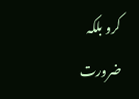کرو بلکہ ضرورت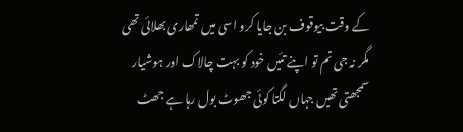کے وقت بیوقوف بن جایا کرو اسی میں تمھاری بھلائی تھی مگر نہ جی تم تو اپنے تئیں خود کو بہت چالاک اور ہوشیار سمجھتی تھیں جہاں لگتا کوئی جھوٹ بول رہا ہے جھٹ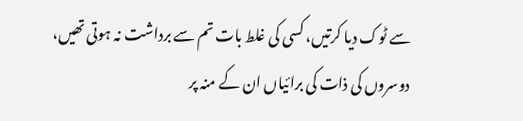سے ٹوک دیا کرتیں، کسی کی غلط بات تم سے برداشت نہ ہوتی تھیں، دوسروں کی ذات کی برائیاں ان کے منہ پر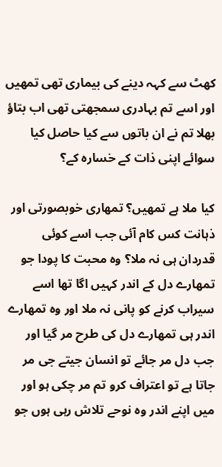کھٹ سے کہہ دینے کی بیماری تھی تمھیں اور اسے تم بہادری سمجھتی تھی اب بتاؤ بھلا تم نے ان باتوں سے کیا حاصل کیا سوائے اپنی ذات کے خسارہ کے؟

کیا ملا ہے تمھیں؟ تمھاری خوبصورتی اور ذہانت کس کام آئی جب اسے کوئی قدردان ہی نہ ملا؟ وہ محبت کا پودا جو تمھارے دل کے اندر کہیں اگا تھا اسے سیراب کرنے کو پانی نہ ملا اور وہ تمھارے اندر ہی تمھارے دل کی طرح مر گیا اور جب دل مر جائے تو انسان جیتے جی مر جاتا ہے تو اعتراف کرو تم مر چکی ہو اور میں اپنے اندر وہ نوحے تلاش رہی ہوں جو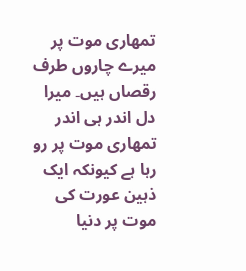تمھاری موت پر میرے چاروں طرف رقصاں ہیں۔ میرا دل اندر ہی اندر تمھاری موت پر رو رہا ہے کیونکہ ایک ذہین عورت کی موت پر دنیا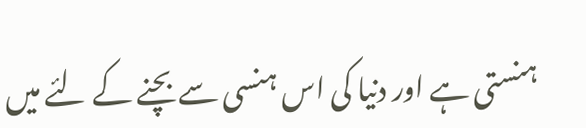ہنستی ہے اور دنیا کی اس ہنسی سے بچنے کے لئے میں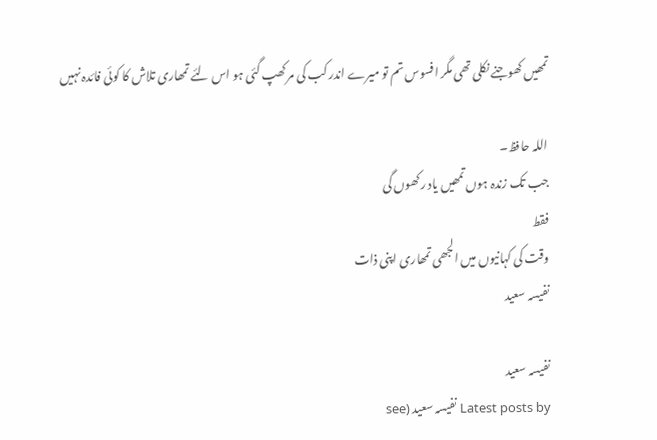تمھیں کھوجنے نکلی تھی مگر افسوس تم تو میرے اندر کب کی مر کھپ گئی ہو اس لئے تمھاری تلاش کا کوئی فائدہ نہیں

اللہ حافظ۔
جب تک زندہ ہوں تمھیں یاد رکھوں گی
فقط
وقت کی کہانیوں میں الجھی تمھاری اپنی ذات
نفیسہ سعید

نفیسہ سعید
Latest posts by نفیسہ سعید (see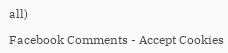all)

Facebook Comments - Accept Cookies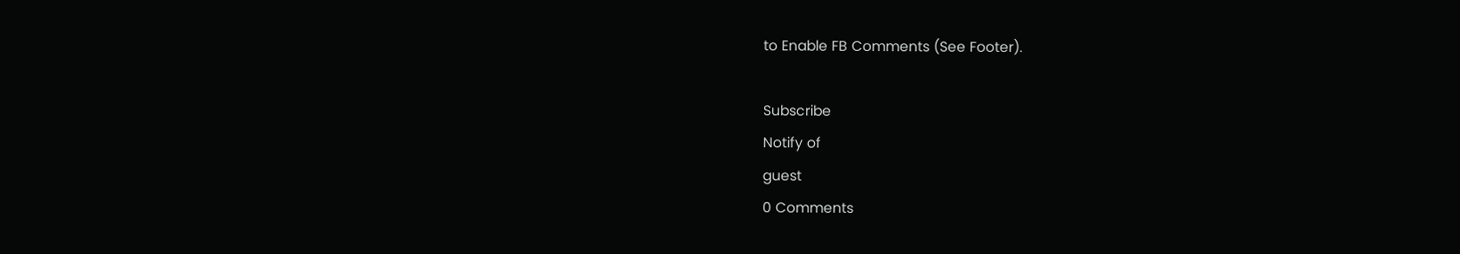to Enable FB Comments (See Footer).

Subscribe
Notify of
guest
0 Comments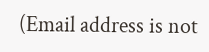(Email address is not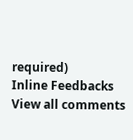required)
Inline Feedbacks
View all comments